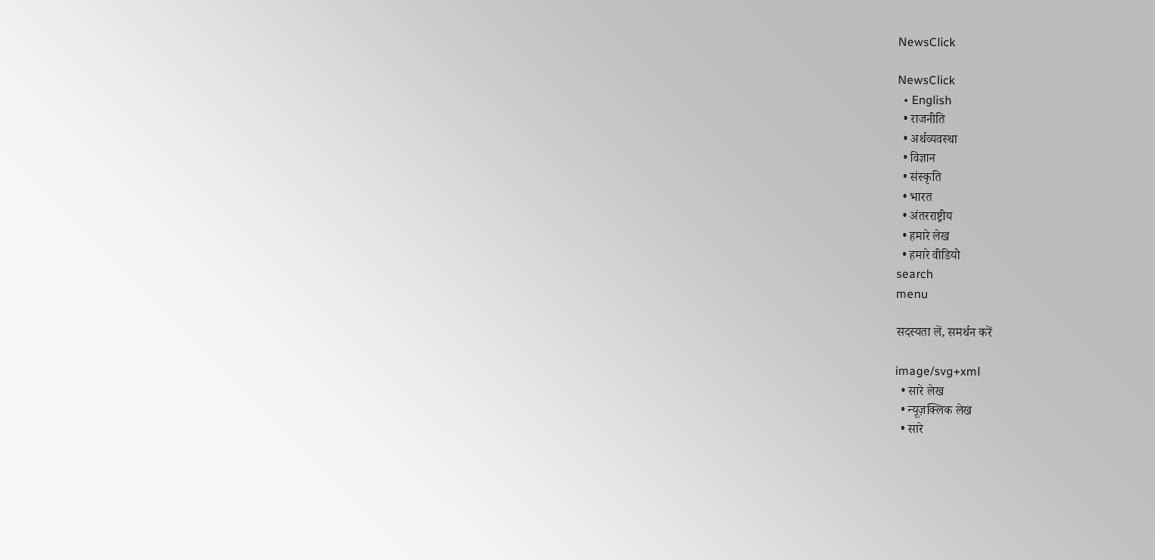NewsClick

NewsClick
  • English
  • राजनीति
  • अर्थव्यवस्था
  • विज्ञान
  • संस्कृति
  • भारत
  • अंतरराष्ट्रीय
  • हमारे लेख
  • हमारे वीडियो
search
menu

सदस्यता लें, समर्थन करें

image/svg+xml
  • सारे लेख
  • न्यूज़क्लिक लेख
  • सारे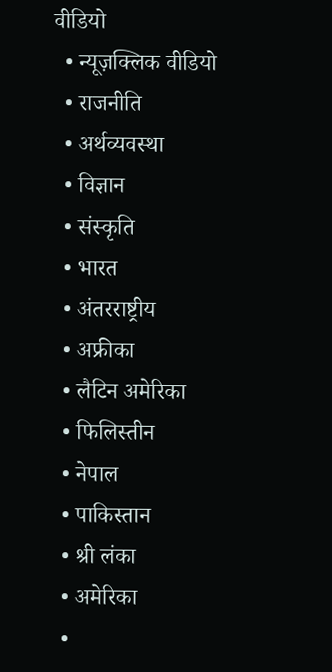वीडियो
  • न्यूज़क्लिक वीडियो
  • राजनीति
  • अर्थव्यवस्था
  • विज्ञान
  • संस्कृति
  • भारत
  • अंतरराष्ट्रीय
  • अफ्रीका
  • लैटिन अमेरिका
  • फिलिस्तीन
  • नेपाल
  • पाकिस्तान
  • श्री लंका
  • अमेरिका
  •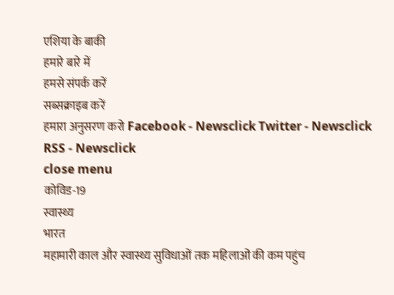एशिया के बाकी
हमारे बारे में
हमसे संपर्क करें
सब्सक्राइब करें
हमारा अनुसरण करो Facebook - Newsclick Twitter - Newsclick RSS - Newsclick
close menu
कोविड-19
स्वास्थ्य
भारत
महामारी काल और स्वास्थ्य सुविधाओं तक महिलाओं की कम पहुंच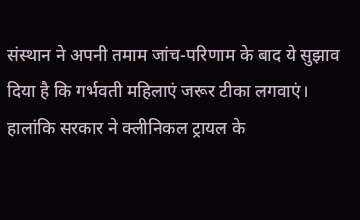संस्थान ने अपनी तमाम जांच-परिणाम के बाद ये सुझाव दिया है कि गर्भवती महिलाएं जरूर टीका लगवाएं। हालांकि सरकार ने क्लीनिकल ट्रायल के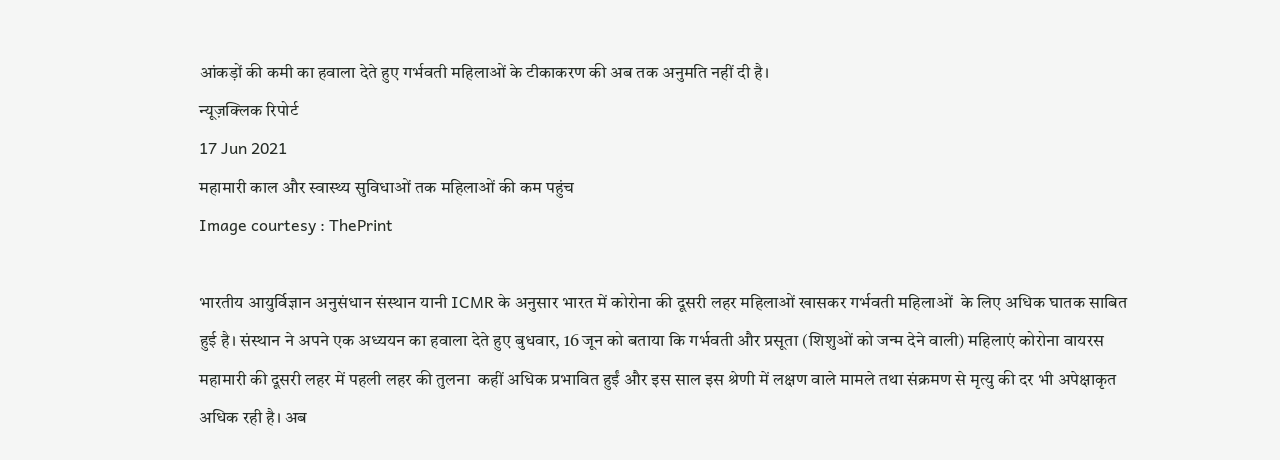आंकड़ों की कमी का हवाला देते हुए गर्भवती महिलाओं के टीकाकरण की अब तक अनुमति नहीं दी है।
न्यूज़क्लिक रिपोर्ट
17 Jun 2021
महामारी काल और स्वास्थ्य सुविधाओं तक महिलाओं की कम पहुंच
Image courtesy : ThePrint

भारतीय आयुर्विज्ञान अनुसंधान संस्थान यानी ICMR के अनुसार भारत में कोरोना की दूसरी लहर महिलाओं खासकर गर्भवती महिलाओं  के लिए अधिक घातक साबित हुई है। संस्थान ने अपने एक अध्ययन का हवाला देते हुए बुधवार, 16 जून को बताया कि गर्भवती और प्रसूता (शिशुओं को जन्म देने वाली) महिलाएं कोरोना वायरस महामारी की दूसरी लहर में पहली लहर की तुलना  कहीं अधिक प्रभावित हुईं और इस साल इस श्रेणी में लक्षण वाले मामले तथा संक्रमण से मृत्यु की दर भी अपेक्षाकृत अधिक रही है। अब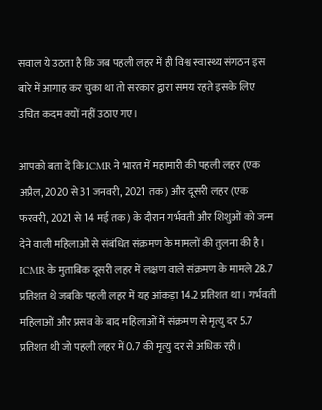सवाल ये उठता है कि जब पहली लहर में ही विश्व स्वास्थ्य संगठन इस बारे में आगाह कर चुका था तो सरकार द्वारा समय रहते इसके लिए उचित कदम क्यों नहीं उठाए गए।

आपको बता दें कि ICMR ने भारत में महामारी की पहली लहर (एक अप्रैल, 2020 से 31 जनवरी, 2021 तक) और दूसरी लहर (एक फरवरी, 2021 से 14 मई तक) के दौरान गर्भवती और शिशुओं को जन्म देने वाली महिलाओं से संबंधित संक्रमण के मामलों की तुलना की है। ICMR के मुताबिक दूसरी लहर में लक्षण वाले संक्रमण के मामले 28.7 प्रतिशत थे जबकि पहली लहर में यह आंकड़ा 14.2 प्रतिशत था। गर्भवती महिलाओं और प्रसव के बाद महिलाओं में संक्रमण से मृत्यु दर 5.7 प्रतिशत थी जो पहली लहर में 0.7 की मृत्यु दर से अधिक रही।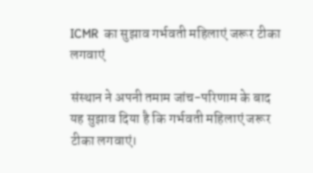ICMR  का सुझाव गर्भवती महिलाएं जरूर टीका लगवाएं

संस्थान ने अपनी तमाम जांच-परिणाम के बाद यह सुझाव दिया है कि गर्भवती महिलाएं जरूर टीका लगवाएं।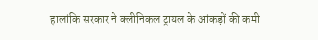हालांकि सरकार ने क्लीनिकल ट्रायल के आंकड़ों की कमी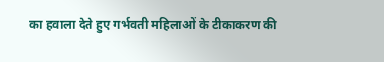का हवाला देते हुए गर्भवती महिलाओं के टीकाकरण की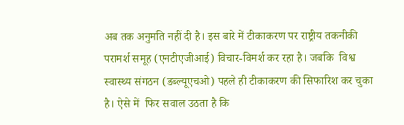अब तक अनुमति नहीं दी है। इस बारे में टीकाकरण पर राष्ट्रीय तकनीकी परामर्श समूह (एनटीएजीआई) विचार-विमर्श कर रहा है। जबकि  विश्व स्वास्थ्य संगठन (डब्ल्यूएचओ) पहले ही टीकाकरण की सिफारिश कर चुका है। ऐसे में  फिर सवाल उठता है कि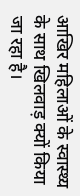आखिर महिलाओं के स्वास्थ्य के साथ खिलवाड़ क्यों किया जा रहा है।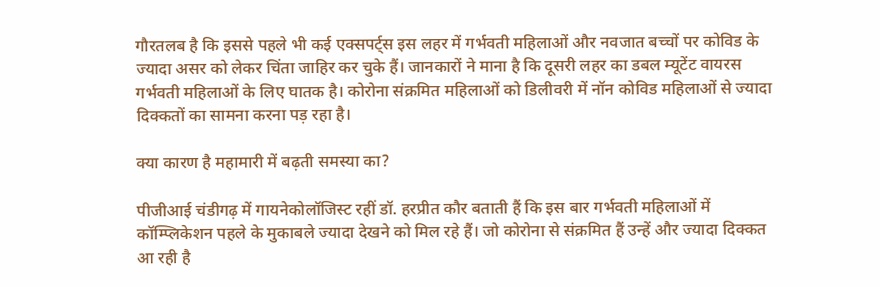गौरतलब है कि इससे पहले भी कई एक्सपर्ट्स इस लहर में गर्भवती महिलाओं और नवजात बच्चों पर कोविड के ज्यादा असर को लेकर चिंता जाहिर कर चुके हैं। जानकारों ने माना है कि दूसरी लहर का डबल म्यूटेंट वायरस गर्भवती महिलाओं के लिए घातक है। कोरोना संक्रमित महिलाओं को डिलीवरी में नॉन कोविड महिलाओं से ज्यादा दिक्कतों का सामना करना पड़ रहा है।

क्या कारण है महामारी में बढ़ती समस्या का?

पीजीआई चंडीगढ़ में गायनेकोलॉजिस्ट रहीं डॉ. हरप्रीत कौर बताती हैं कि इस बार गर्भवती महिलाओं में कॉम्प्लिकेशन पहले के मुकाबले ज्यादा देखने को मिल रहे हैं। जो कोरोना से संक्रमित हैं उन्हें और ज्यादा दिक्कत आ रही है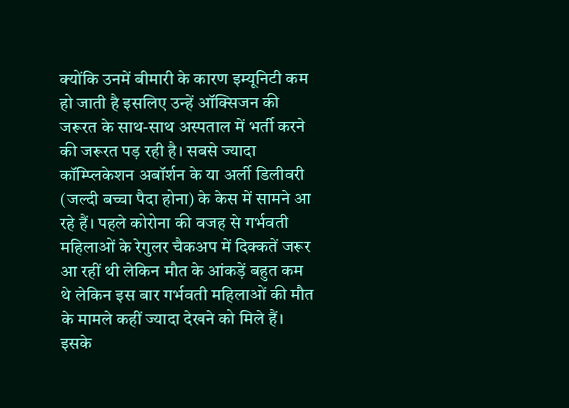क्योंकि उनमें बीमारी के कारण इम्यूनिटी कम हो जाती है इसलिए उन्हें ऑक्सिजन की जरूरत के साथ-साथ अस्पताल में भर्ती करने की जरूरत पड़ रही है। सबसे ज्यादा कॉम्प्लिकेशन अबॉर्शन के या अर्ली डिलीवरी (जल्दी बच्चा पैदा होना) के केस में सामने आ रहे हैं। पहले कोरोना की वजह से गर्भवती महिलाओं के रेगुलर चैकअप में दिक्कतें जरूर आ रहीं थी लेकिन मौत के आंकड़ें बहुत कम थे लेकिन इस बार गर्भवती महिलाओं की मौत के मामले कहीं ज्यादा देखने को मिले हैं। इसके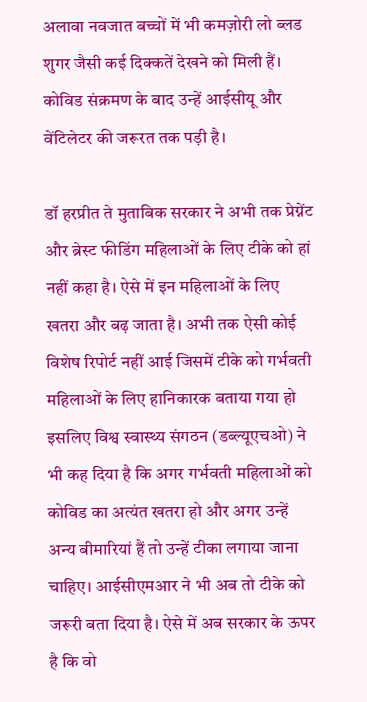अलावा नवजात बच्चों में भी कमज़ोरी लो ब्लड शुगर जैसी कई दिक्कतें देखने को मिली हैं। कोविड संक्रमण के बाद उन्हें आईसीयू और वेंटिलेटर की जरूरत तक पड़ी है।

डॉ हरप्रीत ते मुताबिक सरकार ने अभी तक प्रेग्नेंट और ब्रेस्ट फीडिंग महिलाओं के लिए टीके को हां नहीं कहा है। ऐसे में इन महिलाओं के लिए खतरा और बढ़ जाता है। अभी तक ऐसी कोई विशेष रिपोर्ट नहीं आई जिसमें टीके को गर्भवती महिलाओं के लिए हानिकारक बताया गया हो इसलिए विश्व स्वास्थ्य संगठन (डब्ल्यूएचओ) ने भी कह दिया है कि अगर गर्भवती महिलाओं को कोविड का अत्यंत खतरा हो और अगर उन्हें अन्य बीमारियां हैं तो उन्हें टीका लगाया जाना चाहिए। आईसीएमआर ने भी अब तो टीके को जरूरी बता दिया है। ऐसे में अब सरकार के ऊपर है कि वो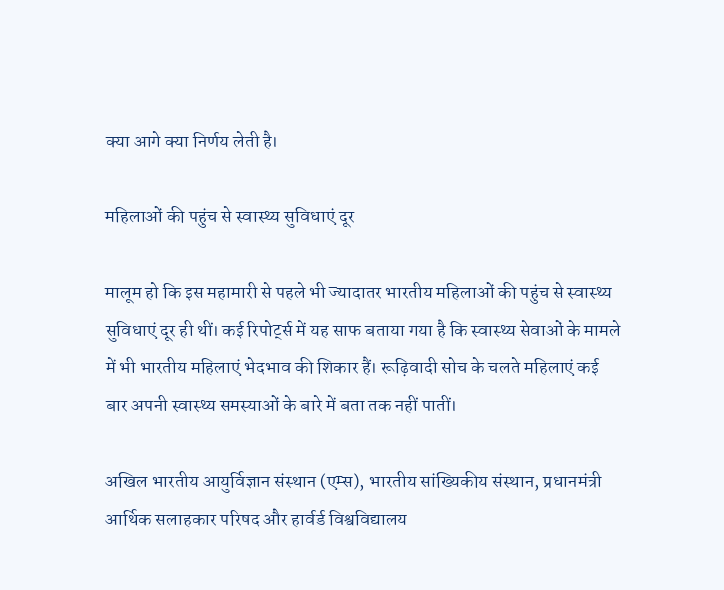क्या आगे क्या निर्णय लेती है।

महिलाओं की पहुंच से स्वास्थ्य सुविधाएं दूर

मालूम हो कि इस महामारी से पहले भी ज्यादातर भारतीय महिलाओं की पहुंच से स्वास्थ्य सुविधाएं दूर ही थीं। कई रिपोर्ट्स में यह साफ बताया गया है कि स्वास्थ्य सेवाओं के मामले में भी भारतीय महिलाएं भेदभाव की शिकार हैं। रूढ़िवादी सोच के चलते महिलाएं कई बार अपनी स्वास्थ्य समस्याओं के बारे में बता तक नहीं पातीं।

अखिल भारतीय आयुर्विज्ञान संस्थान (एम्स), भारतीय सांख्यिकीय संस्थान, प्रधानमंत्री आर्थिक सलाहकार परिषद और हार्वर्ड विश्वविद्यालय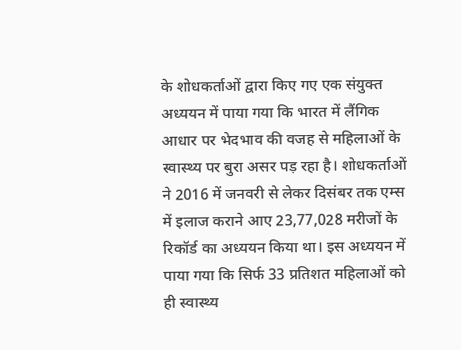के शोधकर्ताओं द्वारा किए गए एक संयुक्त अध्ययन में पाया गया कि भारत में लैंगिक आधार पर भेदभाव की वजह से महिलाओं के स्वास्थ्य पर बुरा असर पड़ रहा है। शोधकर्ताओं ने 2016 में जनवरी से लेकर दिसंबर तक एम्स में इलाज कराने आए 23,77,028 मरीजों के रिकॉर्ड का अध्ययन किया था। इस अध्ययन में पाया गया कि सिर्फ 33 प्रतिशत महिलाओं को ही स्वास्थ्य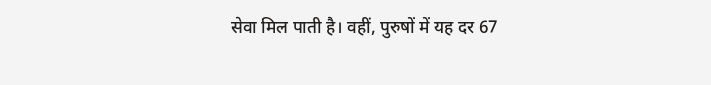सेवा मिल पाती है। वहीं, पुरुषों में यह दर 67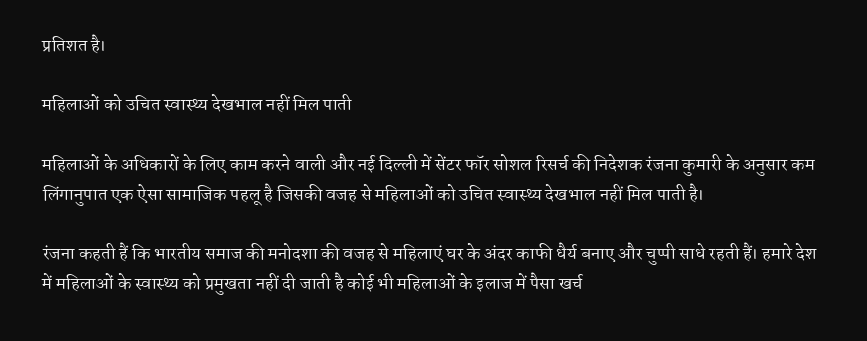प्रतिशत है।

महिलाओं को उचित स्वास्थ्य देखभाल नहीं मिल पाती

महिलाओं के अधिकारों के लिए काम करने वाली और नई दिल्ली में सेंटर फॉर सोशल रिसर्च की निदेशक रंजना कुमारी के अनुसार कम लिंगानुपात एक ऐसा सामाजिक पहलू है जिसकी वजह से महिलाओं को उचित स्वास्थ्य देखभाल नहीं मिल पाती है।

रंजना कहती हैं कि भारतीय समाज की मनोदशा की वजह से महिलाएं घर के अंदर काफी धैर्य बनाए और चुप्पी साधे रहती हैं। हमारे देश में महिलाओं के स्वास्थ्य को प्रमुखता नहीं दी जाती है कोई भी महिलाओं के इलाज में पैसा खर्च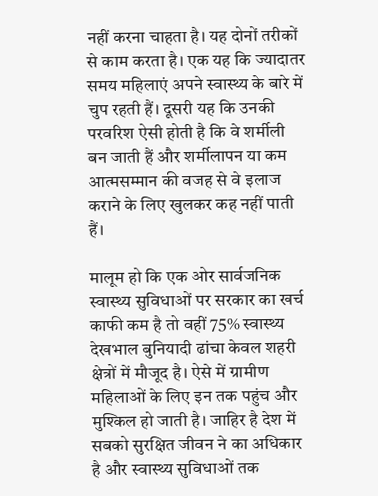नहीं करना चाहता है। यह दोनों तरीकों से काम करता है। एक यह कि ज्यादातर समय महिलाएं अपने स्वास्थ्य के बारे में चुप रहती हैं। दूसरी यह कि उनकी परवरिश ऐसी होती है कि वे शर्मीली बन जाती हैं और शर्मीलापन या कम आत्मसम्मान की वजह से वे इलाज कराने के लिए खुलकर कह नहीं पाती हैं।

मालूम हो कि एक ओर सार्वजनिक स्वास्थ्य सुविधाओं पर सरकार का खर्च काफी कम है तो वहीं 75% स्वास्थ्य देखभाल बुनियादी ढांचा केवल शहरी क्षेत्रों में मौजूद है। ऐसे में ग्रामीण महिलाओं के लिए इन तक पहुंच और मुश्किल हो जाती है। जाहिर है देश में सबको सुरक्षित जीवन ने का अधिकार है और स्वास्थ्य सुविधाओं तक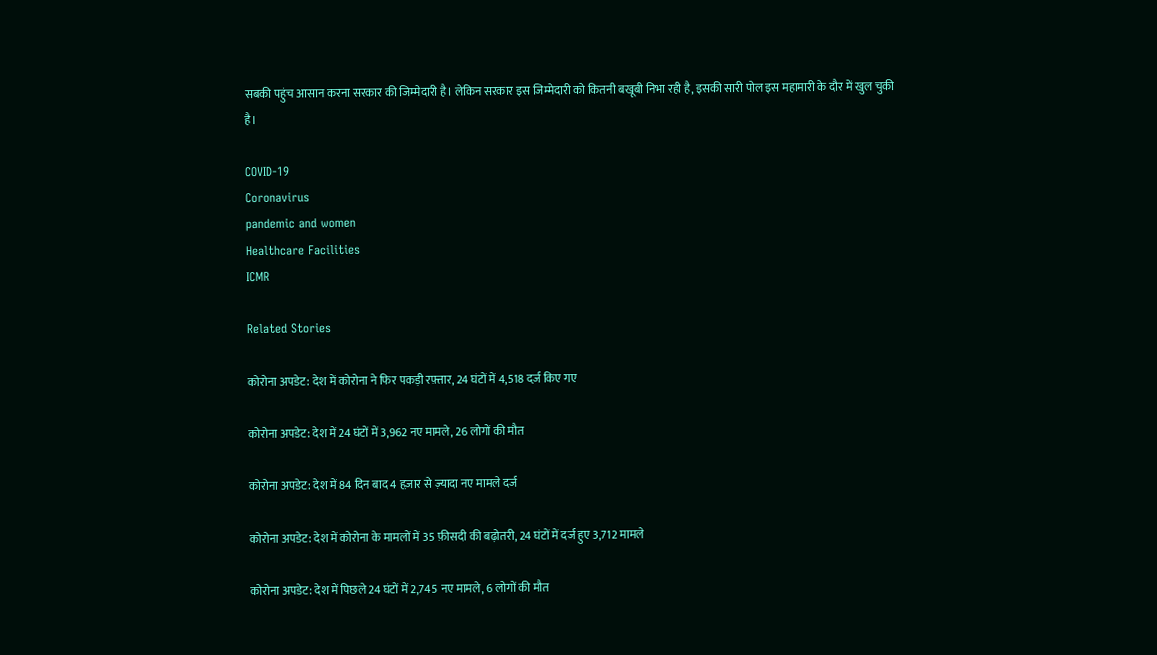सबकी पहुंच आसान करना सरकार की जिम्मेदारी है। लेकिन सरकार इस जिम्मेदारी को कितनी बखूबी निभा रही है, इसकी सारी पोल इस महामारी के दौर में खुल चुकी है।

COVID-19
Coronavirus
pandemic and women
Healthcare Facilities
ICMR

Related Stories

कोरोना अपडेट: देश में कोरोना ने फिर पकड़ी रफ़्तार, 24 घंटों में 4,518 दर्ज़ किए गए

कोरोना अपडेट: देश में 24 घंटों में 3,962 नए मामले, 26 लोगों की मौत

कोरोना अपडेट: देश में 84 दिन बाद 4 हज़ार से ज़्यादा नए मामले दर्ज

कोरोना अपडेट: देश में कोरोना के मामलों में 35 फ़ीसदी की बढ़ोतरी, 24 घंटों में दर्ज हुए 3,712 मामले

कोरोना अपडेट: देश में पिछले 24 घंटों में 2,745 नए मामले, 6 लोगों की मौत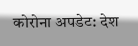कोरोना अपडेट: देश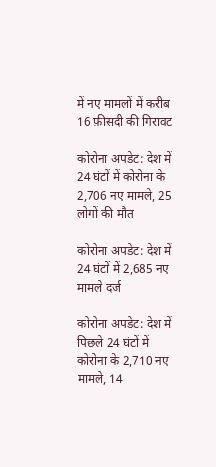में नए मामलों में करीब 16 फ़ीसदी की गिरावट

कोरोना अपडेट: देश में 24 घंटों में कोरोना के 2,706 नए मामले, 25 लोगों की मौत

कोरोना अपडेट: देश में 24 घंटों में 2,685 नए मामले दर्ज

कोरोना अपडेट: देश में पिछले 24 घंटों में कोरोना के 2,710 नए मामले, 14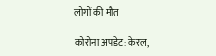लोगों की मौत

कोरोना अपडेट: केरल,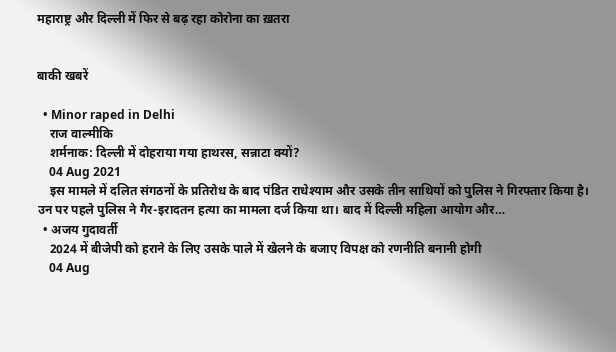महाराष्ट्र और दिल्ली में फिर से बढ़ रहा कोरोना का ख़तरा


बाकी खबरें

  • Minor raped in Delhi
    राज वाल्मीकि
    शर्मनाक: दिल्ली में दोहराया गया हाथरस, सन्नाटा क्यों?
    04 Aug 2021
    इस मामले में दलित संगठनों के प्रतिरोध के बाद पंडित राधेश्याम और उसके तीन साथियों को पुलिस ने गिरफ्तार किया है। उन पर पहले पुलिस ने गैर-इरादतन हत्या का मामला दर्ज किया था। बाद में दिल्ली महिला आयोग और…
  • अजय गुदावर्ती
    2024 में बीजेपी को हराने के लिए उसके पाले में खेलने के बजाए विपक्ष को रणनीति बनानी होगी
    04 Aug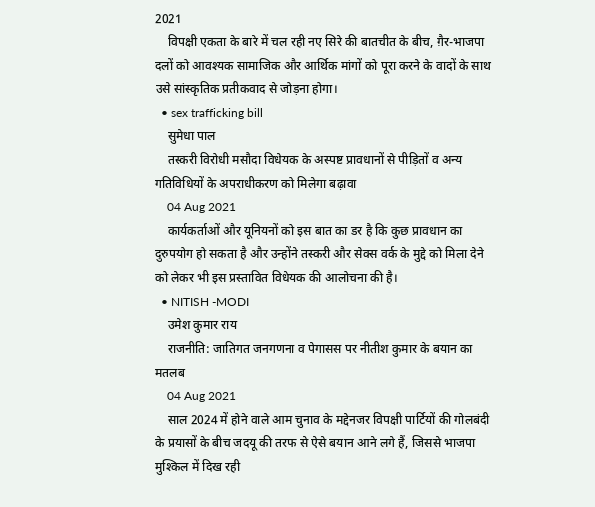2021
    विपक्षी एकता के बारे में चल रही नए सिरे की बातचीत के बीच, ग़ैर-भाजपा दलों को आवश्यक सामाजिक और आर्थिक मांगों को पूरा करने के वादों के साथ उसे सांस्कृतिक प्रतीकवाद से जोड़ना होगा।
  • sex trafficking bill
    सुमेधा पाल
    तस्करी विरोधी मसौदा विधेयक के अस्पष्ट प्रावधानों से पीड़ितों व अन्य गतिविधियों के अपराधीकरण को मिलेगा बढ़ावा
    04 Aug 2021
    कार्यकर्ताओं और यूनियनों को इस बात का डर है कि कुछ प्रावधान का दुरुपयोग हो सकता है और उन्होंने तस्करी और सेक्स वर्क के मुद्दे को मिला देने को लेकर भी इस प्रस्तावित विधेयक की आलोचना की है।
  • NITISH -MODI
    उमेश कुमार राय
    राजनीति: जातिगत जनगणना व पेगासस पर नीतीश कुमार के बयान का मतलब
    04 Aug 2021
    साल 2024 में होने वाले आम चुनाव के मद्देनजर विपक्षी पार्टियों की गोलबंदी के प्रयासों के बीच जदयू की तरफ से ऐसे बयान आने लगे हैं, जिससे भाजपा मुश्किल में दिख रही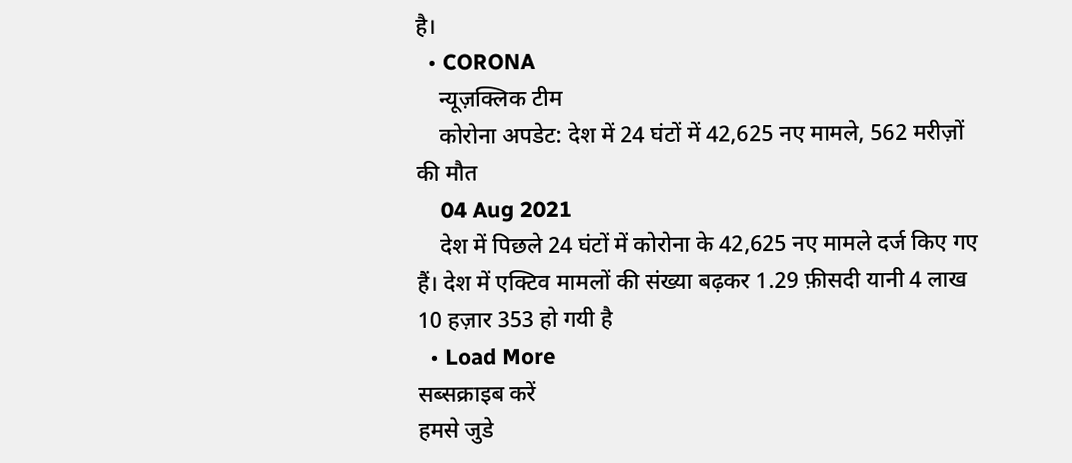है।
  • CORONA
    न्यूज़क्लिक टीम
    कोरोना अपडेट: देश में 24 घंटों में 42,625 नए मामले, 562 मरीज़ों की मौत
    04 Aug 2021
    देश में पिछले 24 घंटों में कोरोना के 42,625 नए मामले दर्ज किए गए हैं। देश में एक्टिव मामलों की संख्या बढ़कर 1.29 फ़ीसदी यानी 4 लाख 10 हज़ार 353 हो गयी है
  • Load More
सब्सक्राइब करें
हमसे जुडे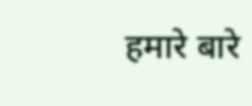हमारे बारे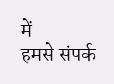में
हमसे संपर्क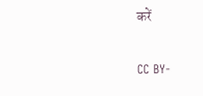करें

CC BY-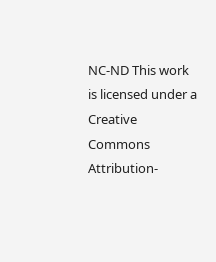NC-ND This work is licensed under a Creative Commons Attribution-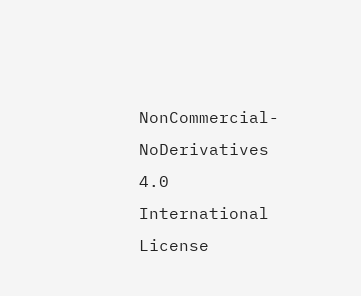NonCommercial-NoDerivatives 4.0 International License